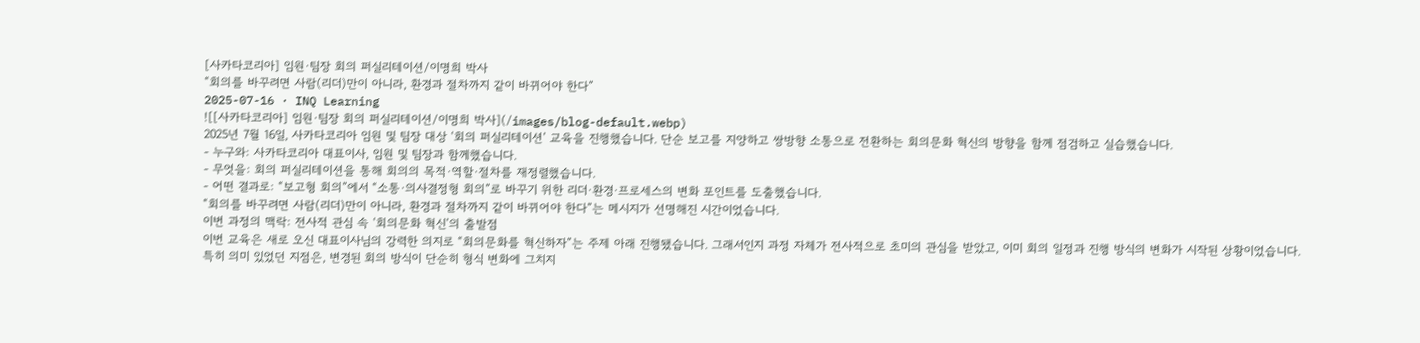[사카타코리아] 임원·팀장 회의 퍼실리테이션/이명희 박사
“회의를 바꾸려면 사람(리더)만이 아니라, 환경과 절차까지 같이 바뀌어야 한다”
2025-07-16 · INQ Learning
![[사카타코리아] 임원·팀장 회의 퍼실리테이션/이명희 박사](/images/blog-default.webp)
2025년 7월 16일, 사카타코리아 임원 및 팀장 대상 ‘회의 퍼실리테이션’ 교육을 진행했습니다. 단순 보고를 지양하고 쌍방향 소통으로 전환하는 회의문화 혁신의 방향을 함께 점검하고 실습했습니다.
- 누구와: 사카타코리아 대표이사, 임원 및 팀장과 함께했습니다.
- 무엇을: 회의 퍼실리테이션을 통해 회의의 목적·역할·절차를 재정렬했습니다.
- 어떤 결과로: “보고형 회의”에서 “소통·의사결정형 회의”로 바꾸기 위한 리더·환경·프로세스의 변화 포인트를 도출했습니다.
“회의를 바꾸려면 사람(리더)만이 아니라, 환경과 절차까지 같이 바뀌어야 한다”는 메시지가 선명해진 시간이었습니다.
이번 과정의 맥락: 전사적 관심 속 ‘회의문화 혁신’의 출발점
이번 교육은 새로 오신 대표이사님의 강력한 의지로 “회의문화를 혁신하자”는 주제 아래 진행됐습니다. 그래서인지 과정 자체가 전사적으로 초미의 관심을 받았고, 이미 회의 일정과 진행 방식의 변화가 시작된 상황이었습니다.
특히 의미 있었던 지점은, 변경된 회의 방식이 단순히 형식 변화에 그치지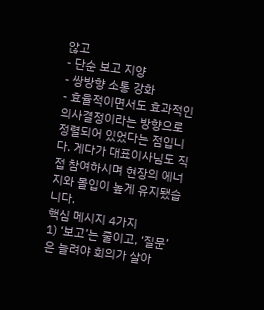않고
- 단순 보고 지양
- 쌍방향 소통 강화
- 효율적이면서도 효과적인 의사결정이라는 방향으로 정렬되어 있었다는 점입니다. 게다가 대표이사님도 직접 참여하시며 현장의 에너지와 몰입이 높게 유지됐습니다.
핵심 메시지 4가지
1) ‘보고’는 줄이고, ‘질문’은 늘려야 회의가 살아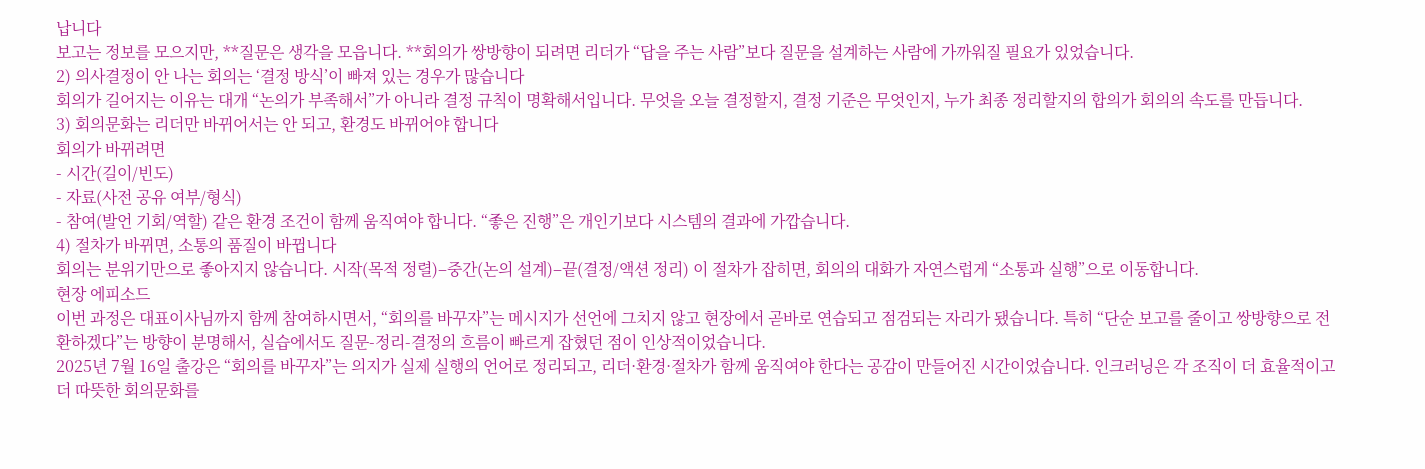납니다
보고는 정보를 모으지만, **질문은 생각을 모읍니다. **회의가 쌍방향이 되려면 리더가 “답을 주는 사람”보다 질문을 설계하는 사람에 가까워질 필요가 있었습니다.
2) 의사결정이 안 나는 회의는 ‘결정 방식’이 빠져 있는 경우가 많습니다
회의가 길어지는 이유는 대개 “논의가 부족해서”가 아니라 결정 규칙이 명확해서입니다. 무엇을 오늘 결정할지, 결정 기준은 무엇인지, 누가 최종 정리할지의 합의가 회의의 속도를 만듭니다.
3) 회의문화는 리더만 바뀌어서는 안 되고, 환경도 바뀌어야 합니다
회의가 바뀌려면
- 시간(길이/빈도)
- 자료(사전 공유 여부/형식)
- 참여(발언 기회/역할) 같은 환경 조건이 함께 움직여야 합니다. “좋은 진행”은 개인기보다 시스템의 결과에 가깝습니다.
4) 절차가 바뀌면, 소통의 품질이 바뀝니다
회의는 분위기만으로 좋아지지 않습니다. 시작(목적 정렬)–중간(논의 설계)–끝(결정/액션 정리) 이 절차가 잡히면, 회의의 대화가 자연스럽게 “소통과 실행”으로 이동합니다.
현장 에피소드
이번 과정은 대표이사님까지 함께 참여하시면서, “회의를 바꾸자”는 메시지가 선언에 그치지 않고 현장에서 곧바로 연습되고 점검되는 자리가 됐습니다. 특히 “단순 보고를 줄이고 쌍방향으로 전환하겠다”는 방향이 분명해서, 실습에서도 질문-정리-결정의 흐름이 빠르게 잡혔던 점이 인상적이었습니다.
2025년 7월 16일 출강은 “회의를 바꾸자”는 의지가 실제 실행의 언어로 정리되고, 리더·환경·절차가 함께 움직여야 한다는 공감이 만들어진 시간이었습니다. 인크러닝은 각 조직이 더 효율적이고 더 따뜻한 회의문화를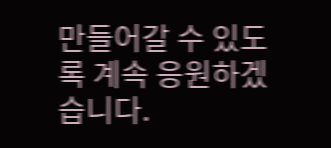만들어갈 수 있도록 계속 응원하겠습니다.